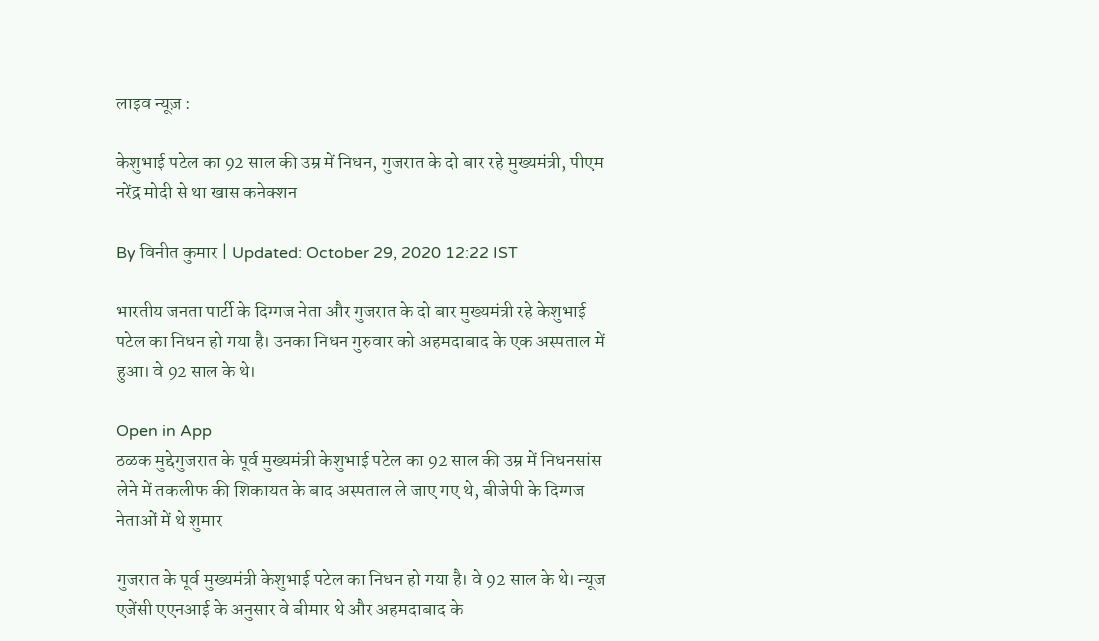लाइव न्यूज़ :

केशुभाई पटेल का 92 साल की उम्र में निधन, गुजरात के दो बार रहे मुख्यमंत्री, पीएम नरेंद्र मोदी से था खास कनेक्शन

By विनीत कुमार | Updated: October 29, 2020 12:22 IST

भारतीय जनता पार्टी के दिग्गज नेता और गुजरात के दो बार मुख्यमंत्री रहे केशुभाई पटेल का निधन हो गया है। उनका निधन गुरुवार को अहमदाबाद के एक अस्पताल में हुआ। वे 92 साल के थे।

Open in App
ठळक मुद्देगुजरात के पूर्व मुख्यमंत्री केशुभाई पटेल का 92 साल की उम्र में निधनसांस लेने में तकलीफ की शिकायत के बाद अस्पताल ले जाए गए थे, बीजेपी के दिग्गज नेताओं में थे शुमार

गुजरात के पूर्व मुख्यमंत्री केशुभाई पटेल का निधन हो गया है। वे 92 साल के थे। न्यूज एजेंसी एएनआई के अनुसार वे बीमार थे और अहमदाबाद के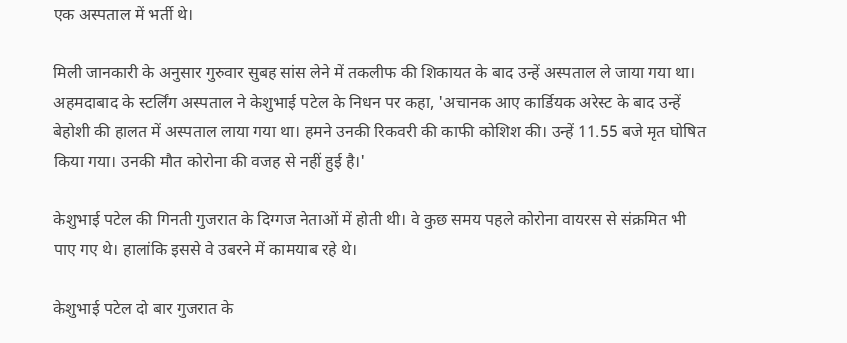एक अस्पताल में भर्ती थे।

मिली जानकारी के अनुसार गुरुवार सुबह सांस लेने में तकलीफ की शिकायत के बाद उन्हें अस्पताल ले जाया गया था। अहमदाबाद के स्टर्लिंग अस्पताल ने केशुभाई पटेल के निधन पर कहा, 'अचानक आए कार्डियक अरेस्ट के बाद उन्हें बेहोशी की हालत में अस्पताल लाया गया था। हमने उनकी रिकवरी की काफी कोशिश की। उन्हें 11.55 बजे मृत घोषित किया गया। उनकी मौत कोरोना की वजह से नहीं हुई है।'

केशुभाई पटेल की गिनती गुजरात के दिग्गज नेताओं में होती थी। वे कुछ समय पहले कोरोना वायरस से संक्रमित भी पाए गए थे। हालांकि इससे वे उबरने में कामयाब रहे थे।

केशुभाई पटेल दो बार गुजरात के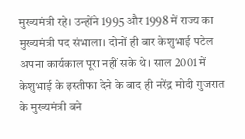मुख्यमंत्री रहे। उन्होंने 1995 और 1998 में राज्य का मुख्यमंत्री पद संभाला। दोनों ही बार केशुभाई पटेल अपना कार्यकाल पूरा नहीं सके थे। साल 2001 में केशुभाई के इस्तीफा देने के बाद ही नरेंद्र मोदी गुजरात के मुख्यमंत्री बने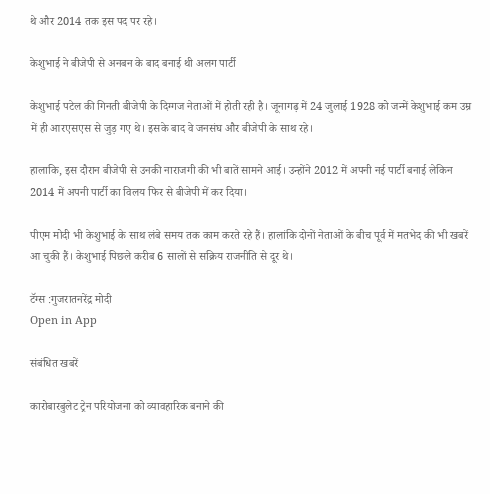थे और 2014 तक इस पद पर रहे।

केशुभाई ने बीजेपी से अनबन के बाद बनाई थी अलग पार्टी

केशुभाई पटेल की गिनती बीजेपी के दिग्गज नेताओं में होती रही है। जूनागढ़ में 24 जुलाई 1928 को जन्में केशुभाई कम उम्र में ही आरएसएस से जुड़ गए थे। इसके बाद वे जनसंघ और बीजेपी के साथ रहे।

हालाकि, इस दौरान बीजेपी से उनकी नाराजगी की भी बातें सामने आई। उन्होंने 2012 में अपनी नई पार्टी बनाई लेकिन 2014 में अपनी पार्टी का विलय फिर से बीजेपी में कर दिया।

पीएम मोदी भी केशुभाई के साथ लंबे समय तक काम करते रहे हैं। हालांकि दोनों नेताओं के बीच पूर्व में मतभेद की भी खबरें आ चुकी हैं। केशुभाई पिछले करीब 6 सालों से सक्रिय राजनीति से दूर थे।

टॅग्स :गुजरातनरेंद्र मोदी
Open in App

संबंधित खबरें

कारोबारबुलेट ट्रेन परियोजना को व्यावहारिक बनाने की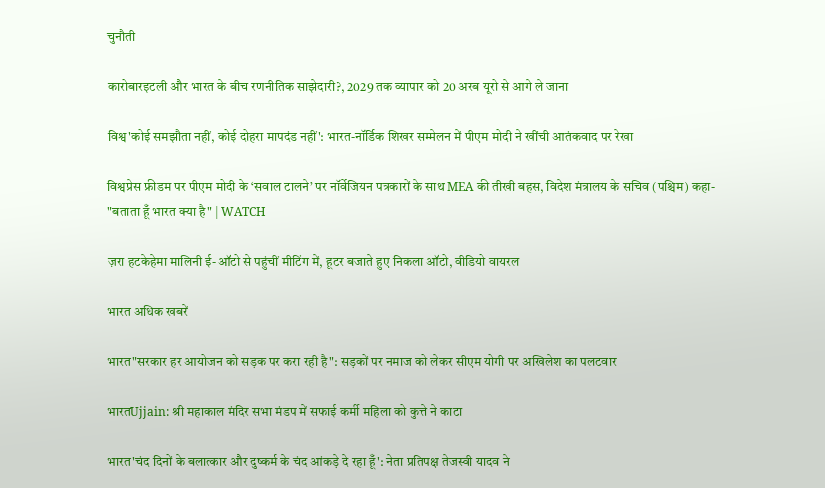चुनौती

कारोबारइटली और भारत के बीच रणनीतिक साझेदारी?, 2029 तक व्यापार को 20 अरब यूरो से आगे ले जाना

विश्व'कोई समझौता नहीं, कोई दोहरा मापदंड नहीं': भारत-नॉर्डिक शिखर सम्मेलन में पीएम मोदी ने खींची आतंकवाद पर रेखा

विश्वप्रेस फ्रीडम पर पीएम मोदी के ‘सवाल टालने’ पर नॉर्वेजियन पत्रकारों के साथ MEA की तीखी बहस, विदेश मंत्रालय के सचिव (पश्चिम) कहा- "बताता हूँ भारत क्या है" | WATCH

ज़रा हटकेहेमा मालिनी ई-ऑटो से पहुंचीं मीटिंग में, हूटर बजाते हुए निकला ऑटो, वीडियो वायरल

भारत अधिक खबरें

भारत"सरकार हर आयोजन को सड़क पर करा रही है": सड़कों पर नमाज को लेकर सीएम योगी पर अखिलेश का पलटवार

भारतUjjain: श्री महाकाल मंदिर सभा मंडप में सफाई कर्मी महिला को कुत्ते ने काटा

भारत'चंद दिनों के बलात्कार और दुष्कर्म के चंद आंकड़े दे रहा हूँ': नेता प्रतिपक्ष तेजस्वी यादव ने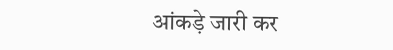आंकड़े जारी कर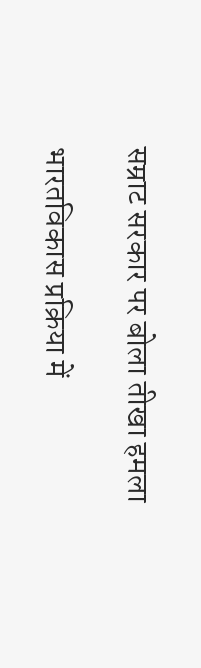सम्राट सरकार पर बोला तीखा हमला

भारतविकास प्रक्र‍िया में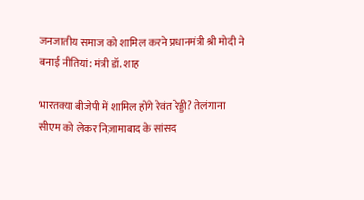जनजातीय समाज को शामिल करने प्रधानमंत्री श्री मोदी ने बनाई नीतियां: मंत्री डॉ. शाह

भारतक्या बीजेपी में शामिल होंगे रेवंत रेड्डी? तेलंगाना सीएम को लेकर निज़ामाबाद के सांसद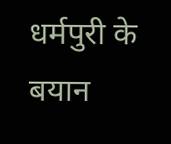धर्मपुरी के बयान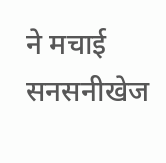ने मचाई सनसनीखेज